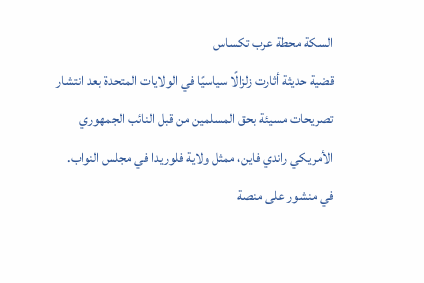السكة محطة عرب تكساس
قضية حديثة أثارت زلزالًا سياسيًا في الولايات المتحدة بعد انتشار تصريحات مسيئة بحق المسلمين من قبل النائب الجمهوري الأمريكي راندي فاين، ممثل ولاية فلوريدا في مجلس النواب.
في منشور على منصة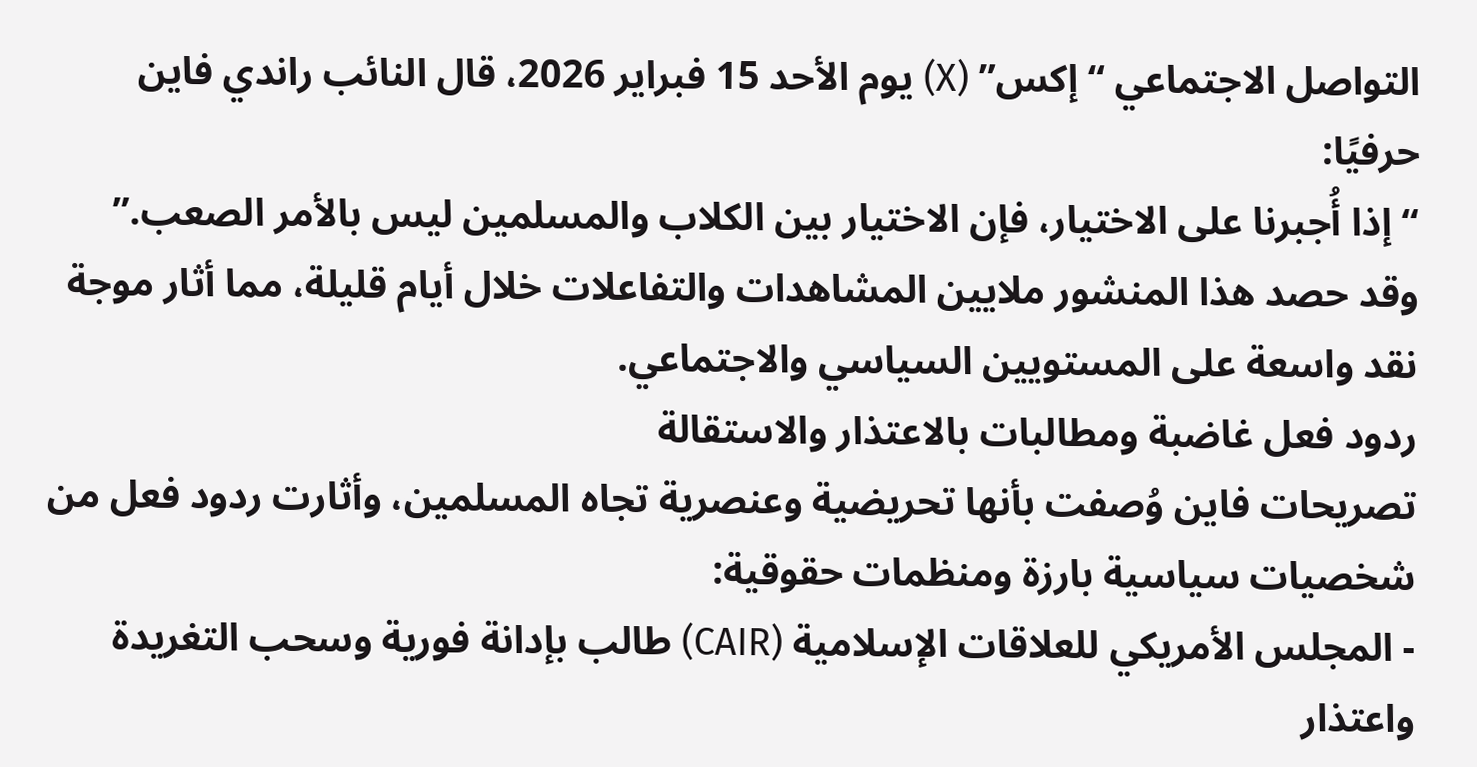التواصل الاجتماعي “إكس” (X) يوم الأحد 15 فبراير 2026، قال النائب راندي فاين حرفيًا:
“إذا أُجبرنا على الاختيار، فإن الاختيار بين الكلاب والمسلمين ليس بالأمر الصعب.”
وقد حصد هذا المنشور ملايين المشاهدات والتفاعلات خلال أيام قليلة، مما أثار موجة نقد واسعة على المستويين السياسي والاجتماعي.
ردود فعل غاضبة ومطالبات بالاعتذار والاستقالة
تصريحات فاين وُصفت بأنها تحريضية وعنصرية تجاه المسلمين، وأثارت ردود فعل من شخصيات سياسية بارزة ومنظمات حقوقية:
- المجلس الأمريكي للعلاقات الإسلامية (CAIR) طالب بإدانة فورية وسحب التغريدة واعتذار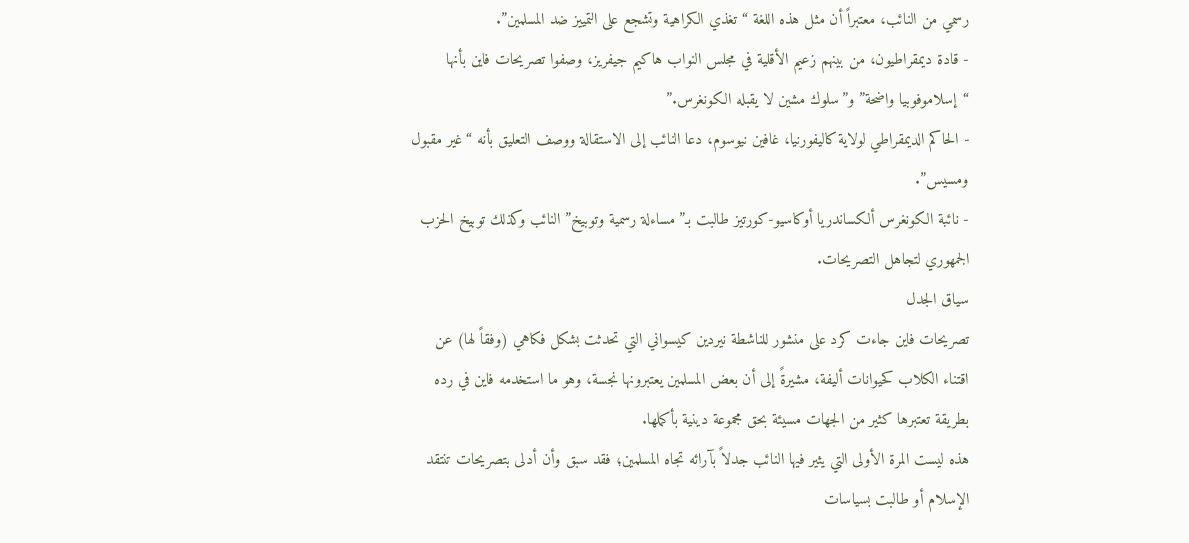رسمي من النائب، معتبراً أن مثل هذه اللغة “تغذي الكراهية وتشجع على التمييز ضد المسلمين”.
- قادة ديمقراطيون، من بينهم زعيم الأقلية في مجلس النواب هاكيم جيفريز، وصفوا تصريحات فاين بأنها “إسلاموفوبيا واضحة” و”سلوك مشين لا يقبله الكونغرس.”
- الحاكم الديمقراطي لولاية كاليفورنيا، غافين نيوسوم، دعا النائب إلى الاستقالة ووصف التعليق بأنه “غير مقبول ومسيس”.
- نائبة الكونغرس ألكساندريا أوكاسيو-كورتيز طالبت بـ”مساءلة رسمية وتوبيخ” النائب وكذلك توبيخ الحزب الجمهوري لتجاهل التصريحات.
سياق الجدل
تصريحات فاين جاءت كرد على منشور للناشطة نيردين كيسواني التي تحدثت بشكل فكاهي (وفقاً لها) عن اقتناء الكلاب كحيوانات أليفة، مشيرةً إلى أن بعض المسلمين يعتبرونها نجسة، وهو ما استخدمه فاين في رده بطريقة تعتبرها كثير من الجهات مسيئة بحق مجموعة دينية بأكملها.
هذه ليست المرة الأولى التي يثير فيها النائب جدلاً بآرائه تجاه المسلمين؛ فقد سبق وأن أدلى بتصريحات تنتقد الإسلام أو طالبت بسياسات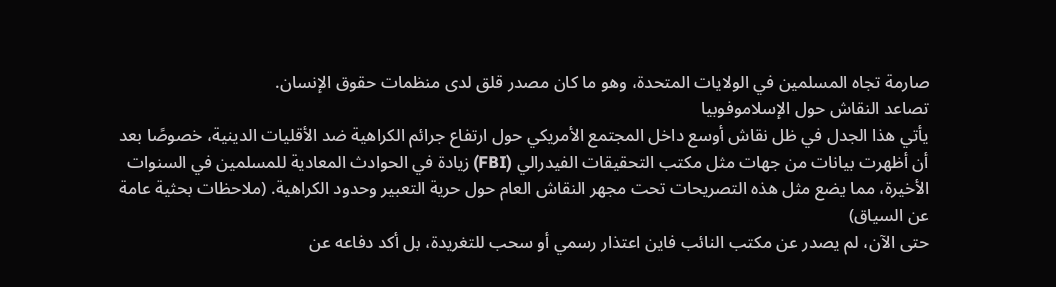صارمة تجاه المسلمين في الولايات المتحدة، وهو ما كان مصدر قلق لدى منظمات حقوق الإنسان.
تصاعد النقاش حول الإسلاموفوبيا
يأتي هذا الجدل في ظل نقاش أوسع داخل المجتمع الأمريكي حول ارتفاع جرائم الكراهية ضد الأقليات الدينية، خصوصًا بعد أن أظهرت بيانات من جهات مثل مكتب التحقيقات الفيدرالي (FBI) زيادة في الحوادث المعادية للمسلمين في السنوات الأخيرة، مما يضع مثل هذه التصريحات تحت مجهر النقاش العام حول حرية التعبير وحدود الكراهية. (ملاحظات بحثية عامة عن السياق)
حتى الآن، لم يصدر عن مكتب النائب فاين اعتذار رسمي أو سحب للتغريدة، بل أكد دفاعه عن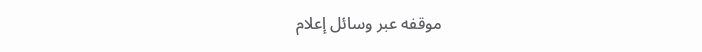موقفه عبر وسائل إعلام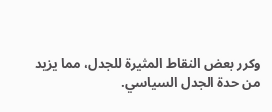وكرر بعض النقاط المثيرة للجدل، مما يزيد من حدة الجدل السياسي.